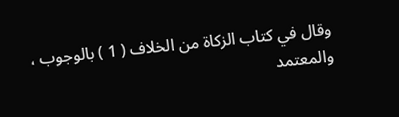وقال في كتاب الزكاة من الخلاف ( 1 ) بالوجوب ، والمعتمد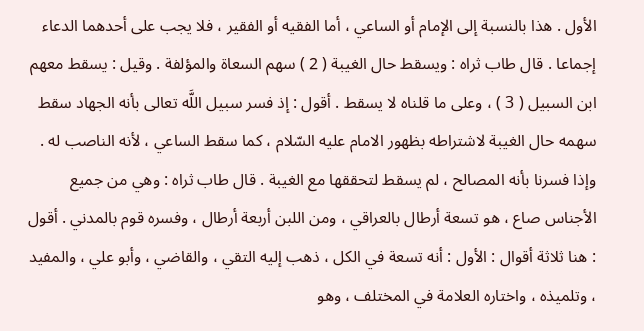الأول . هذا بالنسبة إلى الإمام أو الساعي ، أما الفقيه أو الفقير ، فلا يجب على أحدهما الدعاء إجماعا . قال طاب ثراه : ويسقط حال الغيبة ( 2 ) سهم السعاة والمؤلفة . وقيل : يسقط معهم ابن السبيل ( 3 ) ، وعلى ما قلناه لا يسقط . أقول : إذ فسر سبيل اللَّه تعالى بأنه الجهاد سقط سهمه حال الغيبة لاشتراطه بظهور الامام عليه السّلام ، كما سقط الساعي ، لأنه الناصب له . وإذا فسرنا بأنه المصالح ، لم يسقط لتحققها مع الغيبة . قال طاب ثراه : وهي من جميع الأجناس صاع ، هو تسعة أرطال بالعراقي ، ومن اللبن أربعة أرطال ، وفسره قوم بالمدني . أقول : هنا ثلاثة أقوال : الأول : أنه تسعة في الكل ، ذهب إليه التقي ، والقاضي ، وأبو علي ، والمفيد ، وتلميذه ، واختاره العلامة في المختلف ، وهو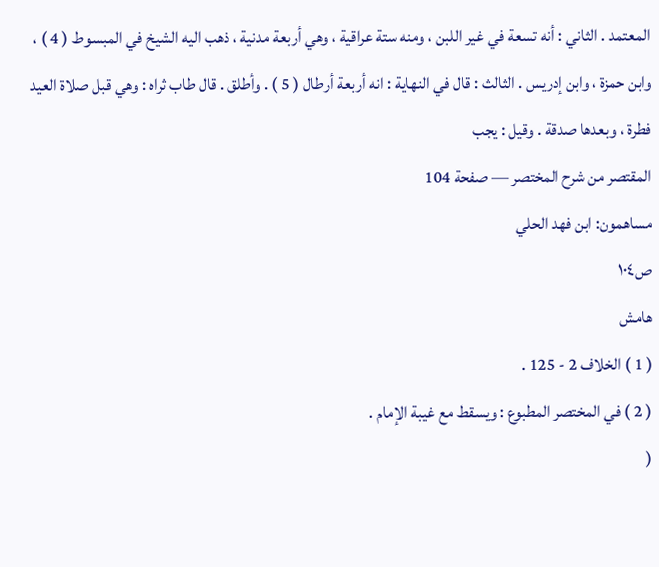المعتمد . الثاني : أنه تسعة في غير اللبن ، ومنه ستة عراقية ، وهي أربعة مدنية ، ذهب اليه الشيخ في المبسوط ( 4 ) ، وابن حمزة ، وابن إدريس . الثالث : قال في النهاية : انه أربعة أرطال ( 5 ) . وأطلق . قال طاب ثراه : وهي قبل صلاة العيد فطرة ، وبعدها صدقة . وقيل : يجب
المقتصر من شرح المختصر — صفحة 104
مساهمون: ابن فهد الحلي
ص١٠٤
هامش
( 1 ) الخلاف 2 - 125 .
( 2 ) في المختصر المطبوع : ويسقط مع غيبة الإمام .
(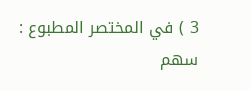3 ) في المختصر المطبوع : سهم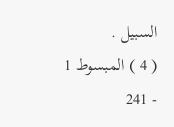السبيل .
( 4 ) المبسوط 1 - 241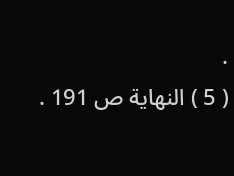.
( 5 ) النهاية ص 191 .